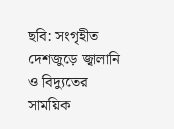ছবি: সংগৃহীত
দেশজুড়ে জ্বালানি ও বিদ্যুতের সাময়িক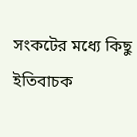সংকটের মধ্যে কিছু ইতিবাচক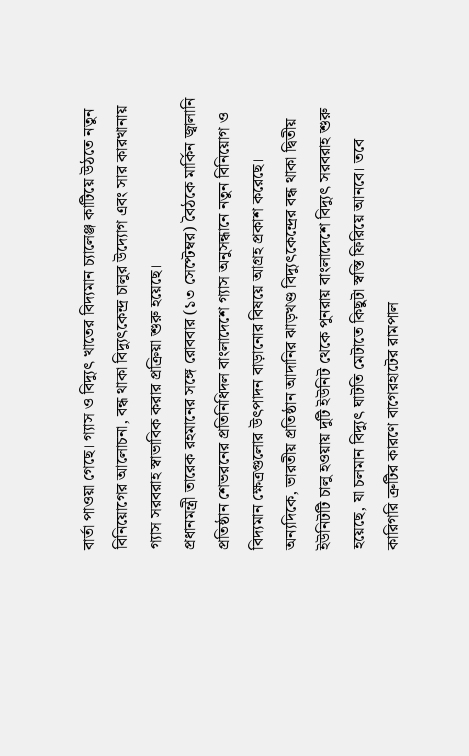বার্তা পাওয়া গেছে। গ্যাস ও বিদ্যুৎ খাতের বিদ্যমান চ্যালেঞ্জ কাটিয়ে উঠতে নতুন বিনিয়োগের আলোচনা, বন্ধ থাকা বিদ্যুৎকেন্দ্র চালুর উদ্যোগ এবং সার কারখানায় গ্যাস সরবরাহ স্বাভাবিক করার প্রক্রিয়া শুরু হয়েছে।
প্রধানমন্ত্রী তারেক রহমানের সঙ্গে রোববার (১৩ সেপ্টেম্বর) বৈঠকে মার্কিন জ্বালানি প্রতিষ্ঠান শেভরনের প্রতিনিধিদল বাংলাদেশে গ্যাস অনুসন্ধানে নতুন বিনিয়োগ ও বিদ্যমান ক্ষেত্রগুলোর উৎপাদন বাড়ানোর বিষয়ে আগ্রহ প্রকাশ করেছে।
অন্যদিকে, ভারতীয় প্রতিষ্ঠান আদানির ঝাড়খণ্ড বিদ্যুৎকেন্দ্রের বন্ধ থাকা দ্বিতীয় ইউনিটটি চালু হওয়ায় দুটি ইউনিট থেকে পুনরায় বাংলাদেশে বিদ্যুৎ সরবরাহ শুরু হয়েছে, যা চলমান বিদ্যুৎ ঘাটতি মেটাতে কিছুটা স্বস্তি ফিরিয়ে আনবে। তবে কারিগরি ত্রুটির কারণে বাগেরহাটের রামপাল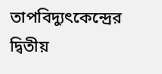তাপবিদ্যুৎকেন্দ্রের দ্বিতীয়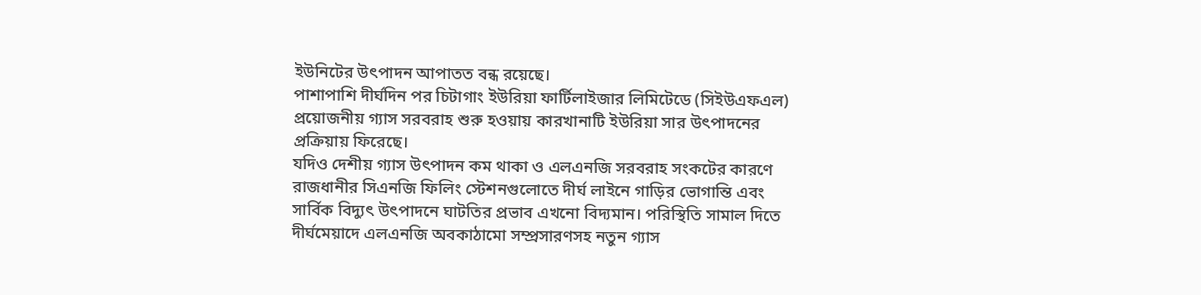ইউনিটের উৎপাদন আপাতত বন্ধ রয়েছে।
পাশাপাশি দীর্ঘদিন পর চিটাগাং ইউরিয়া ফার্টিলাইজার লিমিটেডে (সিইউএফএল) প্রয়োজনীয় গ্যাস সরবরাহ শুরু হওয়ায় কারখানাটি ইউরিয়া সার উৎপাদনের প্রক্রিয়ায় ফিরেছে।
যদিও দেশীয় গ্যাস উৎপাদন কম থাকা ও এলএনজি সরবরাহ সংকটের কারণে রাজধানীর সিএনজি ফিলিং স্টেশনগুলোতে দীর্ঘ লাইনে গাড়ির ভোগান্তি এবং সার্বিক বিদ্যুৎ উৎপাদনে ঘাটতির প্রভাব এখনো বিদ্যমান। পরিস্থিতি সামাল দিতে দীর্ঘমেয়াদে এলএনজি অবকাঠামো সম্প্রসারণসহ নতুন গ্যাস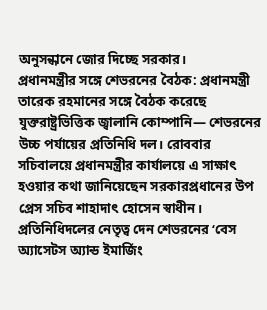অনুসন্ধানে জোর দিচ্ছে সরকার।
প্রধানমন্ত্রীর সঙ্গে শেভরনের বৈঠক: প্রধানমন্ত্রী তারেক রহমানের সঙ্গে বৈঠক করেছে যুক্তরাষ্ট্রভিত্তিক জ্বালানি কোম্পানি— শেভরনের উচ্চ পর্যায়ের প্রতিনিধি দল। রোববার সচিবালয়ে প্রধানমন্ত্রীর কার্যালয়ে এ সাক্ষাৎ হওয়ার কথা জানিয়েছেন সরকারপ্রধানের উপ প্রেস সচিব শাহাদাৎ হোসেন স্বাধীন।
প্রতিনিধিদলের নেতৃত্ব দেন শেভরনের ‘বেস অ্যাসেটস অ্যান্ড ইমার্জিং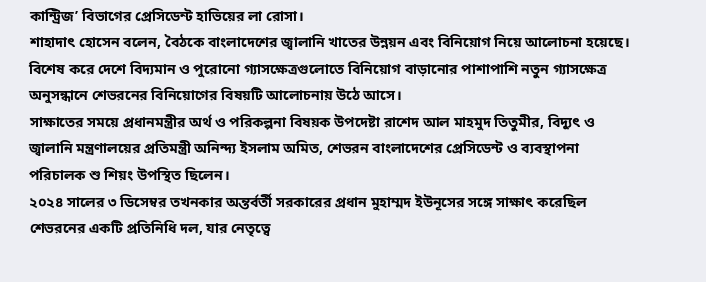কান্ট্রিজ’ বিভাগের প্রেসিডেন্ট হাভিয়ের লা রোসা।
শাহাদাৎ হোসেন বলেন, বৈঠকে বাংলাদেশের জ্বালানি খাতের উন্নয়ন এবং বিনিয়োগ নিয়ে আলোচনা হয়েছে। বিশেষ করে দেশে বিদ্যমান ও পুরোনো গ্যাসক্ষেত্রগুলোতে বিনিয়োগ বাড়ানোর পাশাপাশি নতুন গ্যাসক্ষেত্র অনুসন্ধানে শেভরনের বিনিয়োগের বিষয়টি আলোচনায় উঠে আসে।
সাক্ষাতের সময়ে প্রধানমন্ত্রীর অর্থ ও পরিকল্পনা বিষয়ক উপদেষ্টা রাশেদ আল মাহমুদ তিতুমীর, বিদ্যুৎ ও জ্বালানি মন্ত্রণালয়ের প্রতিমন্ত্রী অনিন্দ্য ইসলাম অমিত, শেভরন বাংলাদেশের প্রেসিডেন্ট ও ব্যবস্থাপনা পরিচালক শু শিয়ং উপস্থিত ছিলেন।
২০২৪ সালের ৩ ডিসেম্বর তখনকার অন্তর্বর্তী সরকারের প্রধান মুহাম্মদ ইউনূসের সঙ্গে সাক্ষাৎ করেছিল শেভরনের একটি প্রতিনিধি দল, যার নেতৃত্বে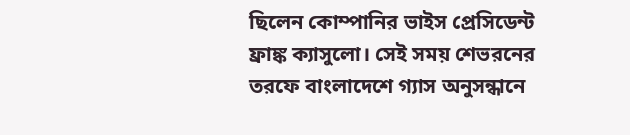ছিলেন কোম্পানির ভাইস প্রেসিডেন্ট ফ্রাঙ্ক ক্যাসুলো। সেই সময় শেভরনের তরফে বাংলাদেশে গ্যাস অনুসন্ধানে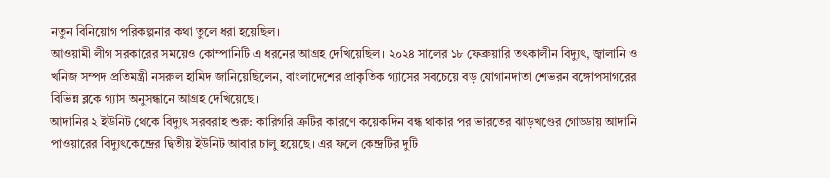নতুন বিনিয়োগ পরিকল্পনার কথা তুলে ধরা হয়েছিল।
আওয়ামী লীগ সরকারের সময়েও কোম্পানিটি এ ধরনের আগ্রহ দেখিয়েছিল। ২০২৪ সালের ১৮ ফেব্রুয়ারি তৎকালীন বিদ্যুৎ, জ্বালানি ও খনিজ সম্পদ প্রতিমন্ত্রী নসরুল হামিদ জানিয়েছিলেন, বাংলাদেশের প্রাকৃতিক গ্যাসের সবচেয়ে বড় যোগানদাতা শেভরন বঙ্গোপসাগরের বিভিন্ন ব্লকে গ্যাস অনুসন্ধানে আগ্রহ দেখিয়েছে।
আদানির ২ ইউনিট থেকে বিদ্যুৎ সরবরাহ শুরু: কারিগরি ত্রুটির কারণে কয়েকদিন বন্ধ থাকার পর ভারতের ঝাড়খণ্ডের গোড্ডায় আদানি পাওয়ারের বিদ্যুৎকেন্দ্রের দ্বিতীয় ইউনিট আবার চালু হয়েছে। এর ফলে কেন্দ্রটির দুটি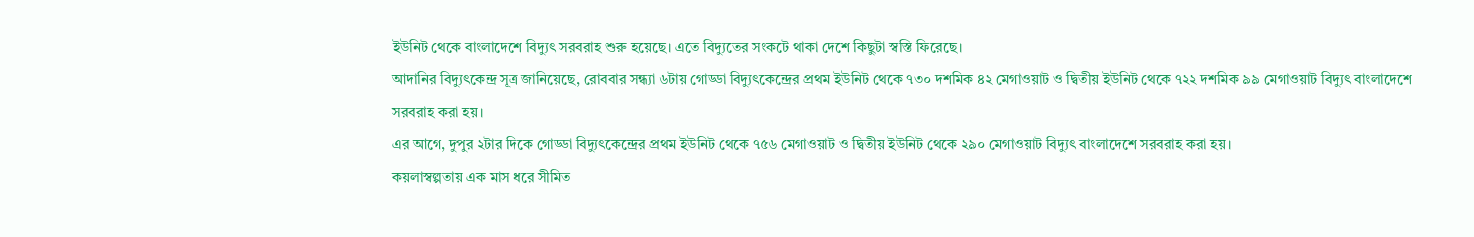ইউনিট থেকে বাংলাদেশে বিদ্যুৎ সরবরাহ শুরু হয়েছে। এতে বিদ্যুতের সংকটে থাকা দেশে কিছুটা স্বস্তি ফিরেছে।
আদানির বিদ্যুৎকেন্দ্র সূত্র জানিয়েছে, রোববার সন্ধ্যা ৬টায় গোড্ডা বিদ্যুৎকেন্দ্রের প্রথম ইউনিট থেকে ৭৩০ দশমিক ৪২ মেগাওয়াট ও দ্বিতীয় ইউনিট থেকে ৭২২ দশমিক ৯৯ মেগাওয়াট বিদ্যুৎ বাংলাদেশে সরবরাহ করা হয়।
এর আগে, দুপুর ২টার দিকে গোড্ডা বিদ্যুৎকেন্দ্রের প্রথম ইউনিট থেকে ৭৫৬ মেগাওয়াট ও দ্বিতীয় ইউনিট থেকে ২৯০ মেগাওয়াট বিদ্যুৎ বাংলাদেশে সরবরাহ করা হয়।
কয়লাস্বল্পতায় এক মাস ধরে সীমিত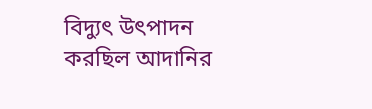বিদ্যুৎ উৎপাদন করছিল আদানির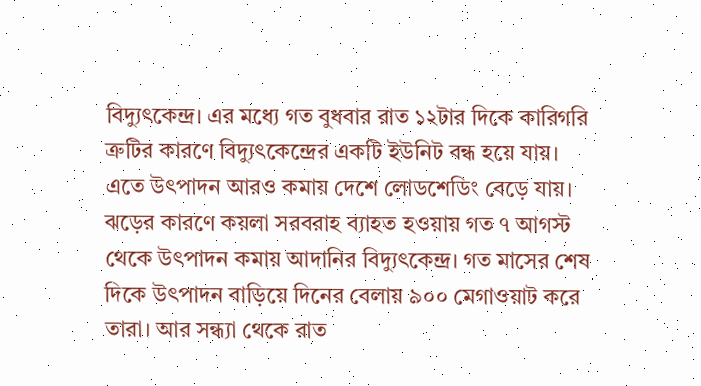বিদ্যুৎকেন্দ্র। এর মধ্যে গত বুধবার রাত ১২টার দিকে কারিগরি ত্রুটির কারণে বিদ্যুৎকেন্দ্রের একটি ইউনিট বন্ধ হয়ে যায়। এতে উৎপাদন আরও কমায় দেশে লোডশেডিং বেড়ে যায়।
ঝড়ের কারণে কয়লা সরবরাহ ব্যাহত হওয়ায় গত ৭ আগস্ট থেকে উৎপাদন কমায় আদানির বিদ্যুৎকেন্দ্র। গত মাসের শেষ দিকে উৎপাদন বাড়িয়ে দিনের বেলায় ৯০০ মেগাওয়াট করে তারা। আর সন্ধ্যা থেকে রাত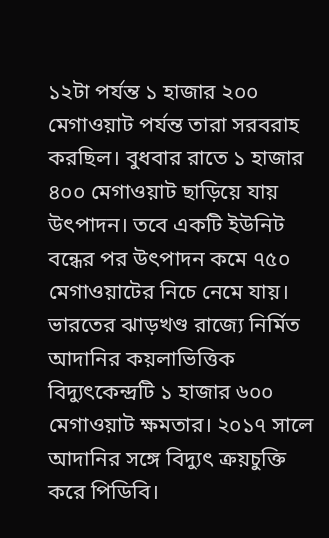১২টা পর্যন্ত ১ হাজার ২০০ মেগাওয়াট পর্যন্ত তারা সরবরাহ করছিল। বুধবার রাতে ১ হাজার ৪০০ মেগাওয়াট ছাড়িয়ে যায় উৎপাদন। তবে একটি ইউনিট বন্ধের পর উৎপাদন কমে ৭৫০ মেগাওয়াটের নিচে নেমে যায়।
ভারতের ঝাড়খণ্ড রাজ্যে নির্মিত আদানির কয়লাভিত্তিক বিদ্যুৎকেন্দ্রটি ১ হাজার ৬০০ মেগাওয়াট ক্ষমতার। ২০১৭ সালে আদানির সঙ্গে বিদ্যুৎ ক্রয়চুক্তি করে পিডিবি।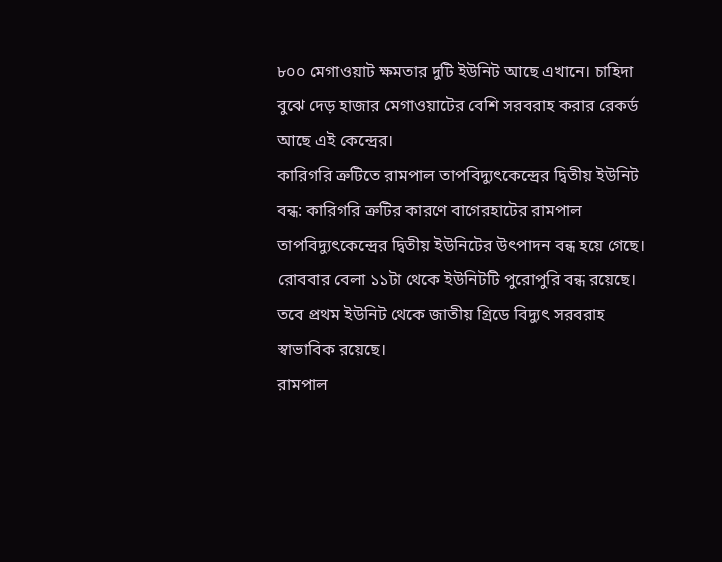৮০০ মেগাওয়াট ক্ষমতার দুটি ইউনিট আছে এখানে। চাহিদা বুঝে দেড় হাজার মেগাওয়াটের বেশি সরবরাহ করার রেকর্ড আছে এই কেন্দ্রের।
কারিগরি ত্রুটিতে রামপাল তাপবিদ্যুৎকেন্দ্রের দ্বিতীয় ইউনিট বন্ধ: কারিগরি ত্রুটির কারণে বাগেরহাটের রামপাল তাপবিদ্যুৎকেন্দ্রের দ্বিতীয় ইউনিটের উৎপাদন বন্ধ হয়ে গেছে। রোববার বেলা ১১টা থেকে ইউনিটটি পুরোপুরি বন্ধ রয়েছে। তবে প্রথম ইউনিট থেকে জাতীয় গ্রিডে বিদ্যুৎ সরবরাহ স্বাভাবিক রয়েছে।
রামপাল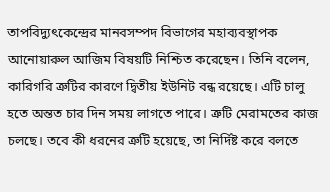তাপবিদ্যুৎকেন্দ্রের মানবসম্পদ বিভাগের মহাব্যবস্থাপক আনোয়ারুল আজিম বিষয়টি নিশ্চিত করেছেন। তিনি বলেন, কারিগরি ত্রুটির কারণে দ্বিতীয় ইউনিট বন্ধ রয়েছে। এটি চালু হতে অন্তত চার দিন সময় লাগতে পারে। ত্রুটি মেরামতের কাজ চলছে। তবে কী ধরনের ত্রুটি হয়েছে, তা নির্দিষ্ট করে বলতে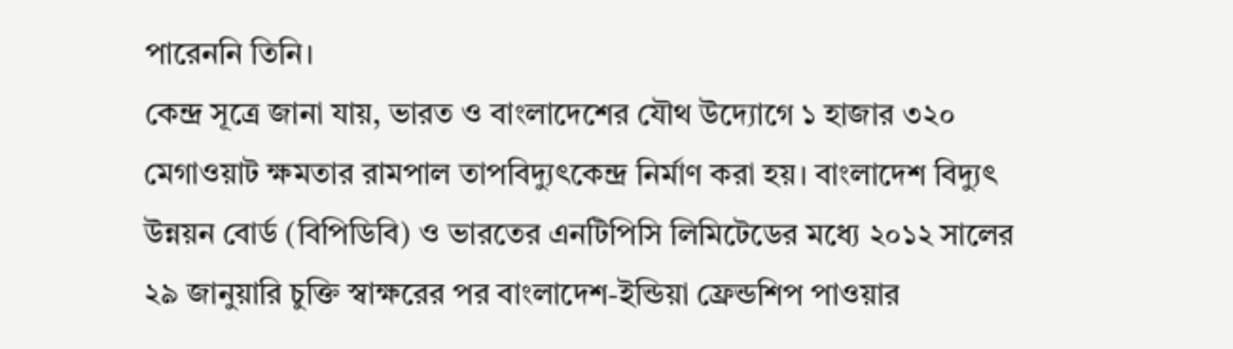পারেননি তিনি।
কেন্দ্র সূত্রে জানা যায়, ভারত ও বাংলাদেশের যৌথ উদ্যোগে ১ হাজার ৩২০ মেগাওয়াট ক্ষমতার রামপাল তাপবিদ্যুৎকেন্দ্র নির্মাণ করা হয়। বাংলাদেশ বিদ্যুৎ উন্নয়ন বোর্ড (বিপিডিবি) ও ভারতের এনটিপিসি লিমিটেডের মধ্যে ২০১২ সালের ২৯ জানুয়ারি চুক্তি স্বাক্ষরের পর বাংলাদেশ-ইন্ডিয়া ফ্রেন্ডশিপ পাওয়ার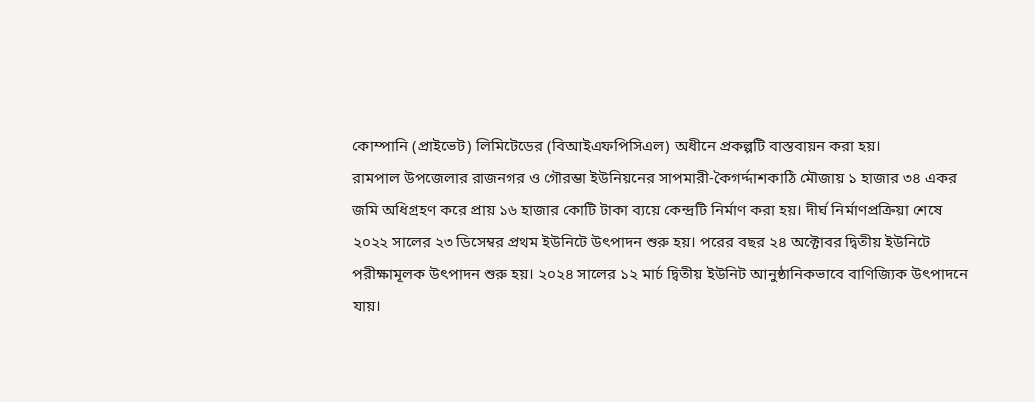কোম্পানি (প্রাইভেট) লিমিটেডের (বিআইএফপিসিএল) অধীনে প্রকল্পটি বাস্তবায়ন করা হয়।
রামপাল উপজেলার রাজনগর ও গৌরম্ভা ইউনিয়নের সাপমারী-কৈগর্দ্দাশকাঠি মৌজায় ১ হাজার ৩৪ একর জমি অধিগ্রহণ করে প্রায় ১৬ হাজার কোটি টাকা ব্যয়ে কেন্দ্রটি নির্মাণ করা হয়। দীর্ঘ নির্মাণপ্রক্রিয়া শেষে ২০২২ সালের ২৩ ডিসেম্বর প্রথম ইউনিটে উৎপাদন শুরু হয়। পরের বছর ২৪ অক্টোবর দ্বিতীয় ইউনিটে পরীক্ষামূলক উৎপাদন শুরু হয়। ২০২৪ সালের ১২ মার্চ দ্বিতীয় ইউনিট আনুষ্ঠানিকভাবে বাণিজ্যিক উৎপাদনে যায়।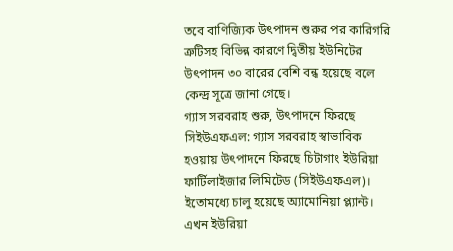তবে বাণিজ্যিক উৎপাদন শুরুর পর কারিগরি ত্রুটিসহ বিভিন্ন কারণে দ্বিতীয় ইউনিটের উৎপাদন ৩০ বারের বেশি বন্ধ হয়েছে বলে কেন্দ্র সূত্রে জানা গেছে।
গ্যাস সরবরাহ শুরু, উৎপাদনে ফিরছে সিইউএফএল: গ্যাস সরবরাহ স্বাভাবিক হওয়ায় উৎপাদনে ফিরছে চিটাগাং ইউরিয়া ফার্টিলাইজার লিমিটেড (সিইউএফএল)। ইতোমধ্যে চালু হয়েছে অ্যামোনিয়া প্ল্যান্ট। এখন ইউরিয়া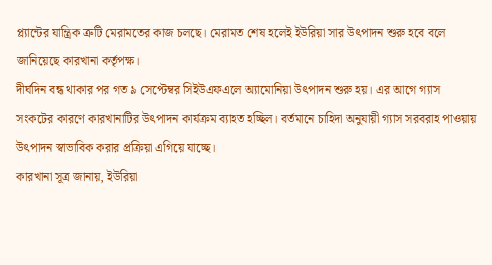প্ল্যান্টের যান্ত্রিক ত্রুটি মেরামতের কাজ চলছে। মেরামত শেষ হলেই ইউরিয়া সার উৎপাদন শুরু হবে বলে জানিয়েছে কারখানা কর্তৃপক্ষ।
দীর্ঘদিন বন্ধ থাকার পর গত ৯ সেপ্টেম্বর সিইউএফএলে অ্যামোনিয়া উৎপাদন শুরু হয়। এর আগে গ্যাস সংকটের কারণে কারখানাটির উৎপাদন কার্যক্রম ব্যাহত হচ্ছিল। বর্তমানে চাহিদা অনুযায়ী গ্যাস সরবরাহ পাওয়ায় উৎপাদন স্বাভাবিক করার প্রক্রিয়া এগিয়ে যাচ্ছে।
কারখানা সূত্র জানায়, ইউরিয়া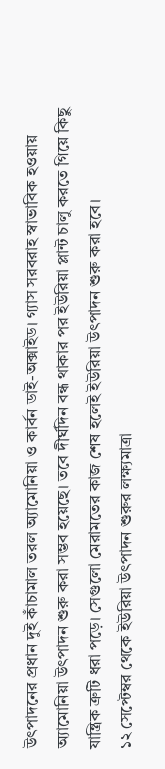উৎপাদনের প্রধান দুই কাঁচামাল তরল অ্যামোনিয়া ও কার্বন ডাই-অক্সাইড। গ্যাস সরবরাহ স্বাভাবিক হওয়ায় অ্যামোনিয়া উৎপাদন শুরু করা সম্ভব হয়েছে। তবে দীর্ঘদিন বন্ধ থাকার পর ইউরিয়া প্লান্ট চালু করতে গিয়ে কিছু যান্ত্রিক ত্রুটি ধরা পড়ে। সেগুলো মেরামতের কাজ শেষ হলেই ইউরিয়া উৎপাদন শুরু করা হবে।
১২ সেপ্টেম্বর থেকে ইউরিয়া উৎপাদন শুরুর লক্ষ্যমাত্রা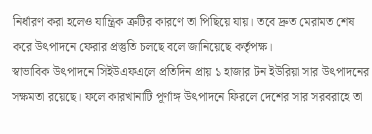নির্ধারণ করা হলেও যান্ত্রিক ত্রুটির কারণে তা পিছিয়ে যায়। তবে দ্রুত মেরামত শেষ করে উৎপাদনে ফেরার প্রস্তুতি চলছে বলে জানিয়েছে কর্তৃপক্ষ।
স্বাভাবিক উৎপাদনে সিইউএফএলে প্রতিদিন প্রায় ১ হাজার টন ইউরিয়া সার উৎপাদনের সক্ষমতা রয়েছে। ফলে কারখানাটি পূর্ণাঙ্গ উৎপাদনে ফিরলে দেশের সার সরবরাহে তা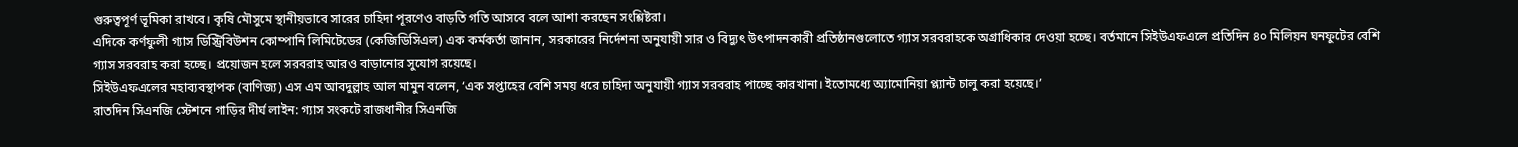গুরুত্বপূর্ণ ভূমিকা রাখবে। কৃষি মৌসুমে স্থানীয়ভাবে সারের চাহিদা পূরণেও বাড়তি গতি আসবে বলে আশা করছেন সংশ্লিষ্টরা।
এদিকে কর্ণফুলী গ্যাস ডিস্ট্রিবিউশন কোম্পানি লিমিটেডের (কেজিডিসিএল) এক কর্মকর্তা জানান, সরকারের নির্দেশনা অনুযায়ী সার ও বিদ্যুৎ উৎপাদনকারী প্রতিষ্ঠানগুলোতে গ্যাস সরবরাহকে অগ্রাধিকার দেওয়া হচ্ছে। বর্তমানে সিইউএফএলে প্রতিদিন ৪০ মিলিয়ন ঘনফুটের বেশি গ্যাস সরবরাহ করা হচ্ছে। প্রয়োজন হলে সরবরাহ আরও বাড়ানোর সুযোগ রয়েছে।
সিইউএফএলের মহাব্যবস্থাপক (বাণিজ্য) এস এম আবদুল্লাহ আল মামুন বলেন, ‘এক সপ্তাহের বেশি সময় ধরে চাহিদা অনুযায়ী গ্যাস সরবরাহ পাচ্ছে কারখানা। ইতোমধ্যে অ্যামোনিয়া প্ল্যান্ট চালু করা হয়েছে।’
রাতদিন সিএনজি স্টেশনে গাড়ির দীর্ঘ লাইন: গ্যাস সংকটে রাজধানীর সিএনজি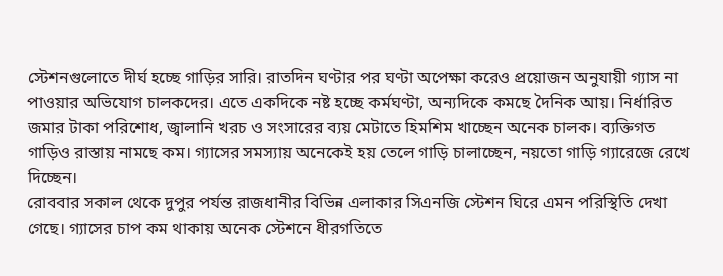স্টেশনগুলোতে দীর্ঘ হচ্ছে গাড়ির সারি। রাতদিন ঘণ্টার পর ঘণ্টা অপেক্ষা করেও প্রয়োজন অনুযায়ী গ্যাস না পাওয়ার অভিযোগ চালকদের। এতে একদিকে নষ্ট হচ্ছে কর্মঘণ্টা, অন্যদিকে কমছে দৈনিক আয়। নির্ধারিত জমার টাকা পরিশোধ, জ্বালানি খরচ ও সংসারের ব্যয় মেটাতে হিমশিম খাচ্ছেন অনেক চালক। ব্যক্তিগত গাড়িও রাস্তায় নামছে কম। গ্যাসের সমস্যায় অনেকেই হয় তেলে গাড়ি চালাচ্ছেন, নয়তো গাড়ি গ্যারেজে রেখে দিচ্ছেন।
রোববার সকাল থেকে দুপুর পর্যন্ত রাজধানীর বিভিন্ন এলাকার সিএনজি স্টেশন ঘিরে এমন পরিস্থিতি দেখা গেছে। গ্যাসের চাপ কম থাকায় অনেক স্টেশনে ধীরগতিতে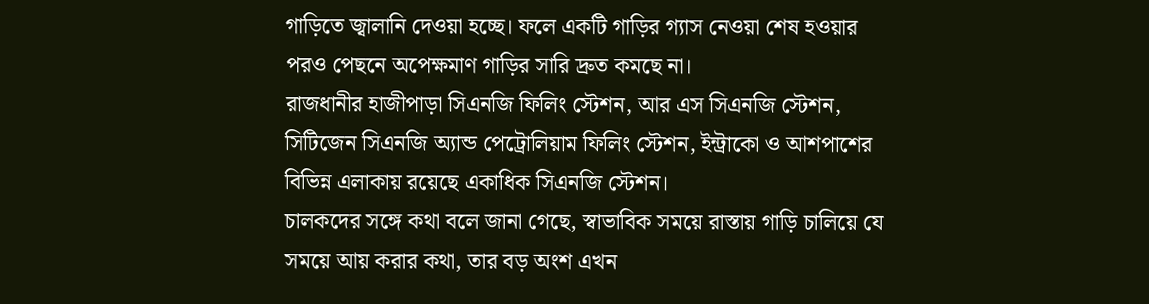গাড়িতে জ্বালানি দেওয়া হচ্ছে। ফলে একটি গাড়ির গ্যাস নেওয়া শেষ হওয়ার পরও পেছনে অপেক্ষমাণ গাড়ির সারি দ্রুত কমছে না।
রাজধানীর হাজীপাড়া সিএনজি ফিলিং স্টেশন, আর এস সিএনজি স্টেশন, সিটিজেন সিএনজি অ্যান্ড পেট্রোলিয়াম ফিলিং স্টেশন, ইন্ট্রাকো ও আশপাশের বিভিন্ন এলাকায় রয়েছে একাধিক সিএনজি স্টেশন।
চালকদের সঙ্গে কথা বলে জানা গেছে, স্বাভাবিক সময়ে রাস্তায় গাড়ি চালিয়ে যে সময়ে আয় করার কথা, তার বড় অংশ এখন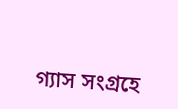গ্যাস সংগ্রহে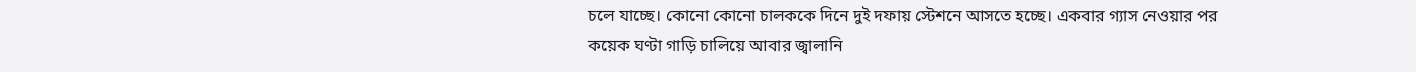চলে যাচ্ছে। কোনো কোনো চালককে দিনে দুই দফায় স্টেশনে আসতে হচ্ছে। একবার গ্যাস নেওয়ার পর কয়েক ঘণ্টা গাড়ি চালিয়ে আবার জ্বালানি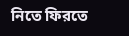নিতে ফিরতে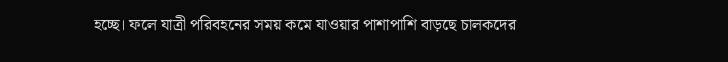হচ্ছে। ফলে যাত্রী পরিবহনের সময় কমে যাওয়ার পাশাপাশি বাড়ছে চালকদের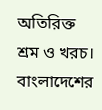অতিরিক্ত শ্রম ও খরচ।
বাংলাদেশের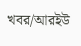খবর/আরইউ